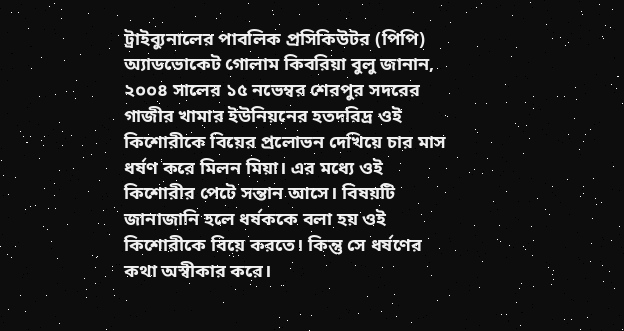ট্রাইব্যুনালের পাবলিক প্রসিকিউটর (পিপি) অ্যাডভোকেট গোলাম কিবরিয়া বুলু জানান, ২০০৪ সালের ১৫ নভেম্বর শেরপুর সদরের গাজীর খামার ইউনিয়নের হতদরিদ্র ওই কিশোরীকে বিয়ের প্রলোভন দেখিয়ে চার মাস ধর্ষণ করে মিলন মিয়া। এর মধ্যে ওই কিশোরীর পেটে সন্তান আসে। বিষয়টি জানাজানি হলে ধর্ষককে বলা হয় ওই কিশোরীকে বিয়ে করতে। কিন্তু সে ধর্ষণের কথা অস্বীকার করে।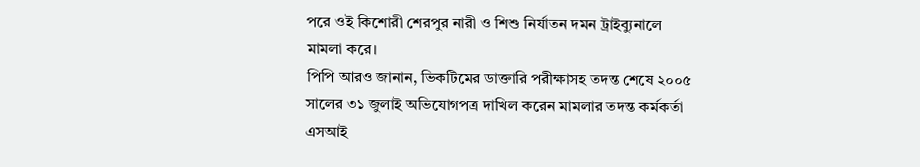পরে ওই কিশোরী শেরপুর নারী ও শিশু নির্যাতন দমন ট্রাইব্যুনালে মামলা করে।
পিপি আরও জানান, ভিকটিমের ডাক্তারি পরীক্ষাসহ তদন্ত শেষে ২০০৫ সালের ৩১ জুলাই অভিযোগপত্র দাখিল করেন মামলার তদন্ত কর্মকর্তা এসআই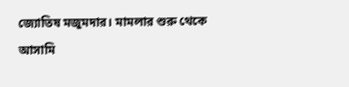জ্যোতিষ মজুমদার। মামলার শুরু থেকে আসামি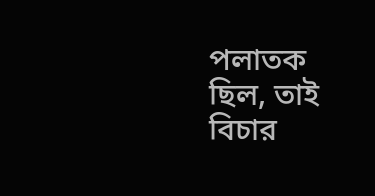পলাতক ছিল, তাই বিচার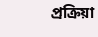প্রক্রিয়া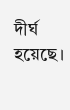দীর্ঘ হয়েছে।